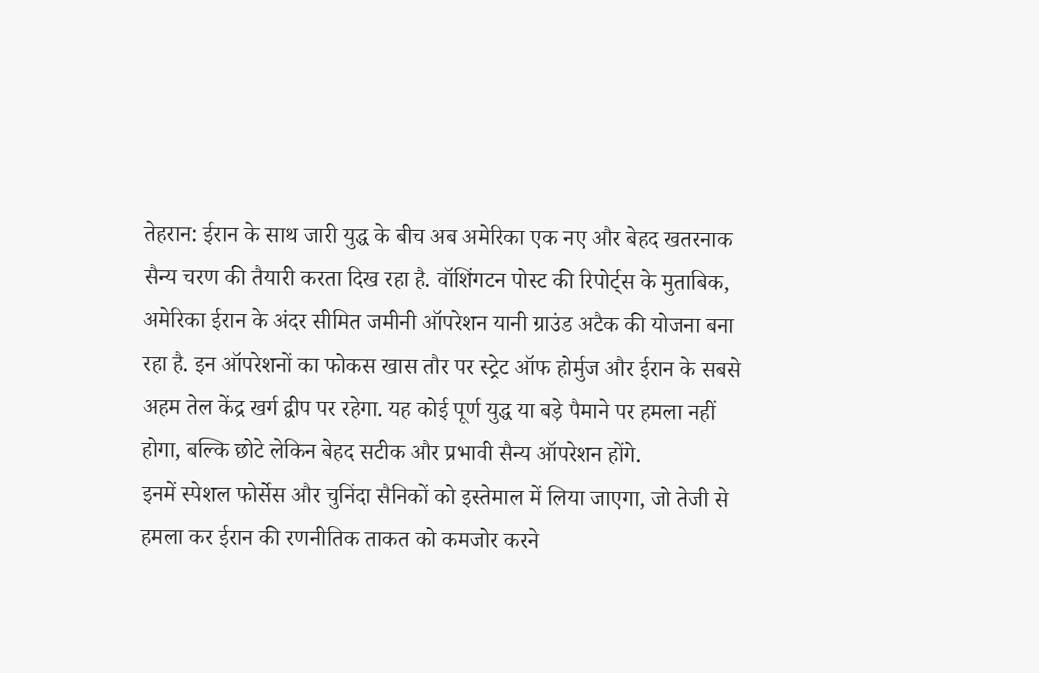तेहरान: ईरान के साथ जारी युद्ध के बीच अब अमेरिका एक नए और बेहद खतरनाक सैन्य चरण की तैयारी करता दिख रहा है. वॉशिंगटन पोस्ट की रिपोर्ट्स के मुताबिक, अमेरिका ईरान के अंदर सीमित जमीनी ऑपरेशन यानी ग्राउंड अटैक की योजना बना रहा है. इन ऑपरेशनों का फोकस खास तौर पर स्ट्रेट ऑफ होर्मुज और ईरान के सबसे अहम तेल केंद्र खर्ग द्वीप पर रहेगा. यह कोई पूर्ण युद्ध या बड़े पैमाने पर हमला नहीं होगा, बल्कि छोटे लेकिन बेहद सटीक और प्रभावी सैन्य ऑपरेशन होंगे.
इनमें स्पेशल फोर्सेस और चुनिंदा सैनिकों को इस्तेमाल में लिया जाएगा, जो तेजी से हमला कर ईरान की रणनीतिक ताकत को कमजोर करने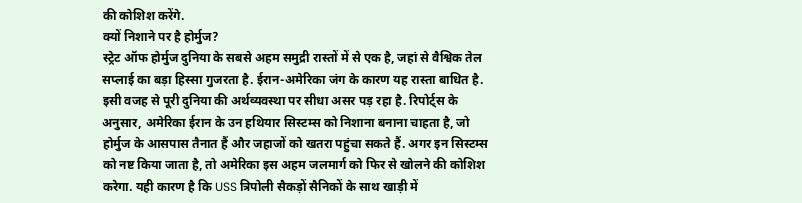की कोशिश करेंगे.
क्यों निशाने पर है होर्मुज?
स्ट्रेट ऑफ होर्मुज दुनिया के सबसे अहम समुद्री रास्तों में से एक है, जहां से वैश्विक तेल सप्लाई का बड़ा हिस्सा गुजरता है. ईरान-अमेरिका जंग के कारण यह रास्ता बाधित है. इसी वजह से पूरी दुनिया की अर्थव्यवस्था पर सीधा असर पड़ रहा है. रिपोर्ट्स के अनुसार, अमेरिका ईरान के उन हथियार सिस्टम्स को निशाना बनाना चाहता है, जो होर्मुज के आसपास तैनात हैं और जहाजों को खतरा पहुंचा सकते हैं. अगर इन सिस्टम्स को नष्ट किया जाता है, तो अमेरिका इस अहम जलमार्ग को फिर से खोलने की कोशिश करेगा. यही कारण है कि USS त्रिपोली सैकड़ों सैनिकों के साथ खाड़ी में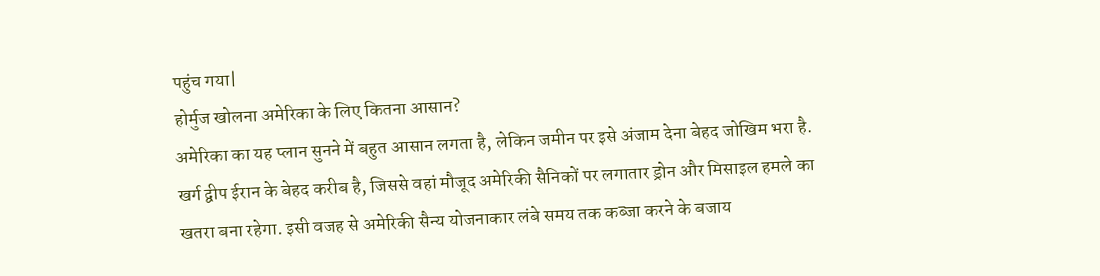पहुंच गया|
होर्मुज खोलना अमेरिका के लिए कितना आसान?
अमेरिका का यह प्लान सुनने में बहुत आसान लगता है, लेकिन जमीन पर इसे अंजाम देना बेहद जोखिम भरा है. खर्ग द्वीप ईरान के बेहद करीब है, जिससे वहां मौजूद अमेरिकी सैनिकों पर लगातार ड्रोन और मिसाइल हमले का खतरा बना रहेगा. इसी वजह से अमेरिकी सैन्य योजनाकार लंबे समय तक कब्जा करने के बजाय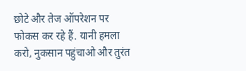छोटे और तेज ऑपरेशन पर फोकस कर रहे हैं. यानी हमला करो, नुकसान पहुंचाओ और तुरंत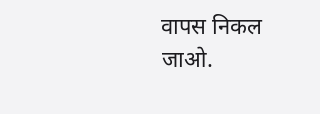वापस निकल जाओ.